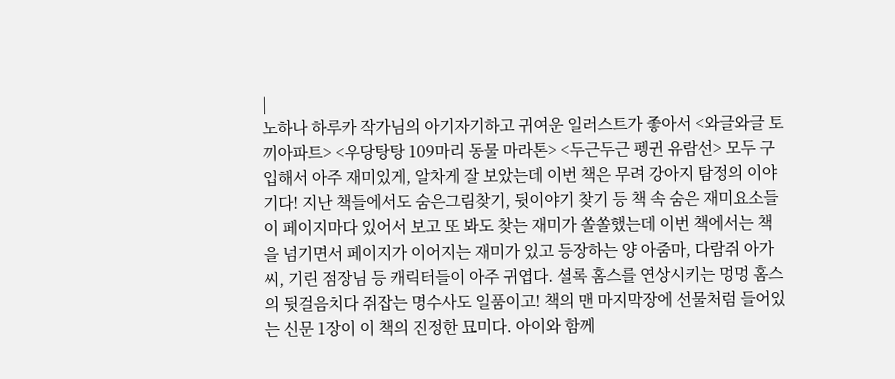|
노하나 하루카 작가님의 아기자기하고 귀여운 일러스트가 좋아서 <와글와글 토끼아파트> <우당탕탕 109마리 동물 마라톤> <두근두근 펭귄 유람선> 모두 구입해서 아주 재미있게, 알차게 잘 보았는데 이번 책은 무려 강아지 탐정의 이야기다! 지난 책들에서도 숨은그림찾기, 뒷이야기 찾기 등 책 속 숨은 재미요소들이 페이지마다 있어서 보고 또 봐도 찾는 재미가 쏠쏠했는데 이번 책에서는 책을 넘기면서 페이지가 이어지는 재미가 있고 등장하는 양 아줌마, 다람쥐 아가씨, 기린 점장님 등 캐릭터들이 아주 귀엽다. 셜록 홈스를 연상시키는 멍멍 홈스의 뒷걸음치다 쥐잡는 명수사도 일품이고! 책의 맨 마지막장에 선물처럼 들어있는 신문 1장이 이 책의 진정한 묘미다. 아이와 함께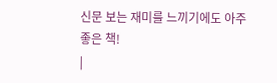신문 보는 재미를 느끼기에도 아주 좋은 책!
|